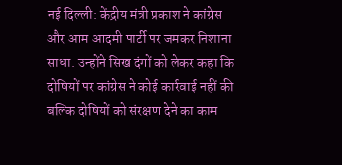नई दिल्ली: केंद्रीय मंत्री प्रकाश ने कांग्रेस और आम आदमी पार्टी पर जमकर निशाना साधा. उन्होंने सिख दंगों को लेकर कहा कि दोषियों पर कांग्रेस ने कोई कार्रवाई नहीं की बल्कि दोषियों को संरक्षण देने का काम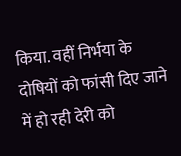किया. वहीं निर्भया के दोषियों को फांसी दिए जाने में हो रही देरी को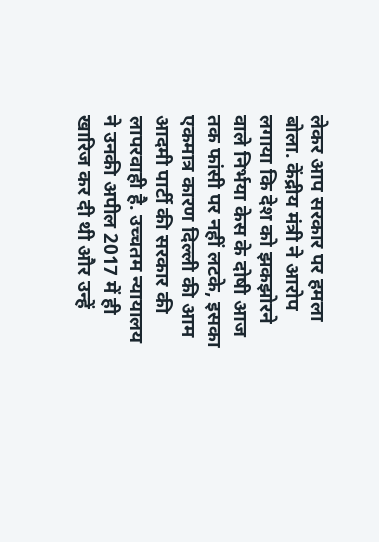लेकर आप सरकार पर हमला बोला. केंद्रीय मंत्री ने आरोप लगाया कि देश को झकझोरने वाले निर्भया केस के दोषी आज तक फांसी पर नहीं लटके, इसका एकमात्र कारण दिल्ली की आम आदमी पार्टी की सरकार की लापरवाही है. उच्चतम न्यायालय ने उनकी अपील 2017 में ही खारिज कर दी थी और उन्हें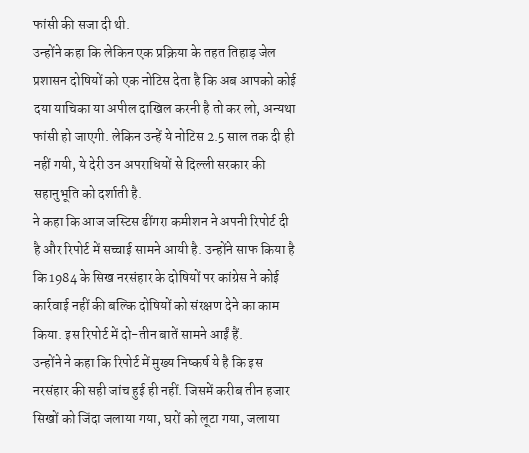फांसी की सजा दी थी.
उन्होंने कहा कि लेकिन एक प्रक्रिया के तहत तिहाड़ जेल प्रशासन दोषियों को एक नोटिस देता है कि अब आपको कोई दया याचिका या अपील दाखिल करनी है तो कर लो, अन्यथा फांसी हो जाएगी. लेकिन उन्हें ये नोटिस 2.5 साल तक दी ही नहीं गयी, ये देरी उन अपराधियों से दिल्ली सरकार की सहानुभूति को दर्शाती है.
ने कहा कि आज जस्टिस ढींगरा कमीशन ने अपनी रिपोर्ट दी है और रिपोर्ट में सच्चाई सामने आयी है. उन्होंने साफ किया है कि 1984 के सिख नरसंहार के दोषियों पर कांग्रेस ने कोई कार्रवाई नहीं की बल्कि दोषियों को संरक्षण देने का काम किया. इस रिपोर्ट में दो-तीन बातें सामने आईं हैं.
उन्होंने ने कहा कि रिपोर्ट में मुख्य निष्कर्ष ये है कि इस नरसंहार की सही जांच हुई ही नहीं. जिसमें करीब तीन हजार सिखों को जिंदा जलाया गया, घरों को लूटा गया, जलाया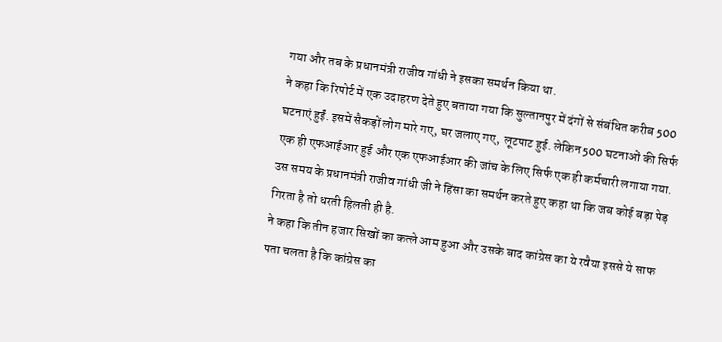गया और तब के प्रधानमंत्री राजीव गांधी ने इसका समर्थन किया था.
ने कहा कि रिपोर्ट में एक उदाहरण देते हुए बताया गया कि सुल्तानपुर में दंगों से संबंधित करीब 500 घटनाएं हुईं. इसमें सैकड़ों लोग मारे गए, घर जलाए गए, लूटपाट हुई. लेकिन 500 घटनाओं की सिर्फ एक ही एफआईआर हुई और एक एफआईआर की जांच के लिए सिर्फ एक ही कर्मचारी लगाया गया. उस समय के प्रधानमंत्री राजीव गांधी जी ने हिंसा का समर्थन करते हुए कहा था कि जब कोई बड़ा पेड़ गिरता है तो धरती हिलती ही है.
ने कहा कि तीन हजार सिखों का कत्ले आम हुआ और उसके बाद कांग्रेस का ये रवैया इससे ये साफ पता चलता है कि कांग्रेस का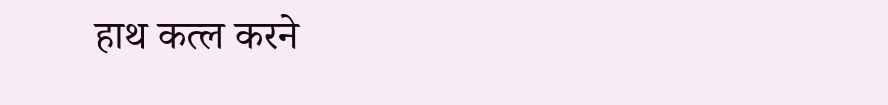हाथ कत्ल करने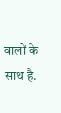वालों के साथ है.